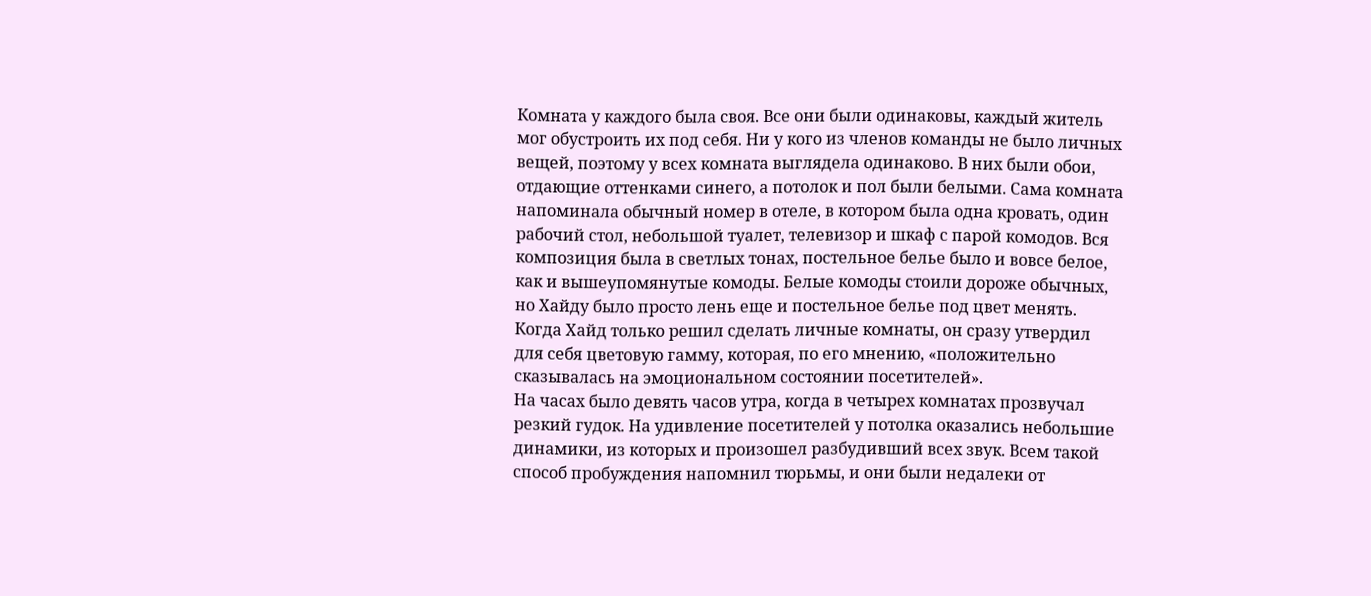Комната у каждого была своя. Все они были одинаковы, каждый житель мог обустроить их под себя. Ни у кого из членов команды не было личных вещей, поэтому у всех комната выглядела одинаково. В них были обои, отдающие оттенками синего, а потолок и пол были белыми. Сама комната напоминала обычный номер в отеле, в котором была одна кровать, один рабочий стол, небольшой туалет, телевизор и шкаф с парой комодов. Вся композиция была в светлых тонах, постельное белье было и вовсе белое, как и вышеупомянутые комоды. Белые комоды стоили дороже обычных, но Хайду было просто лень еще и постельное белье под цвет менять. Когда Хайд только решил сделать личные комнаты, он сразу утвердил для себя цветовую гамму, которая, по его мнению, «положительно сказывалась на эмоциональном состоянии посетителей».
На часах было девять часов утра, когда в четырех комнатах прозвучал резкий гудок. На удивление посетителей у потолка оказались небольшие динамики, из которых и произошел разбудивший всех звук. Всем такой способ пробуждения напомнил тюрьмы, и они были недалеки от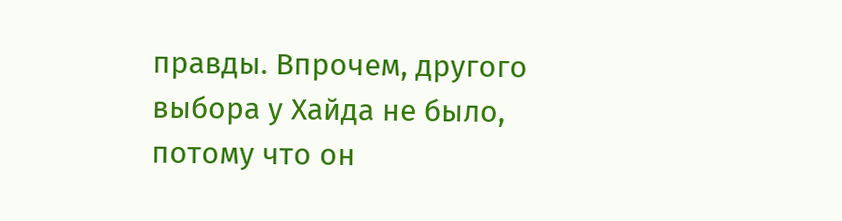правды. Впрочем, другого выбора у Хайда не было, потому что он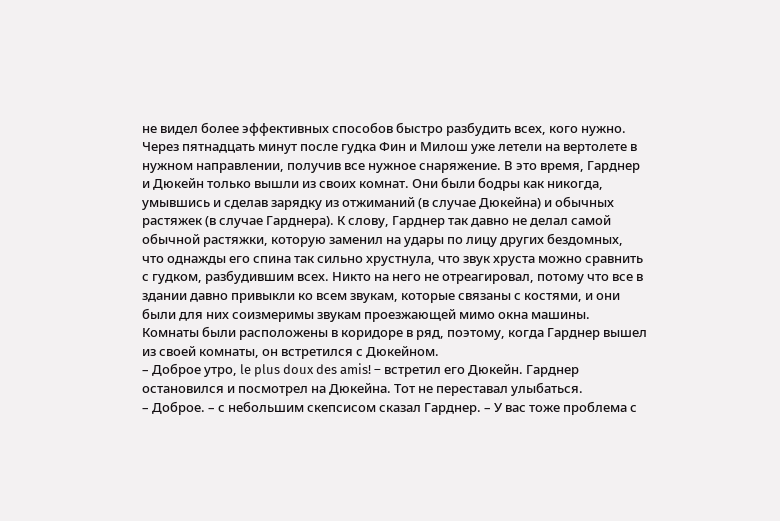не видел более эффективных способов быстро разбудить всех, кого нужно. Через пятнадцать минут после гудка Фин и Милош уже летели на вертолете в нужном направлении, получив все нужное снаряжение. В это время, Гарднер и Дюкейн только вышли из своих комнат. Они были бодры как никогда, умывшись и сделав зарядку из отжиманий (в случае Дюкейна) и обычных растяжек (в случае Гарднера). К слову, Гарднер так давно не делал самой обычной растяжки, которую заменил на удары по лицу других бездомных, что однажды его спина так сильно хрустнула, что звук хруста можно сравнить с гудком, разбудившим всех. Никто на него не отреагировал, потому что все в здании давно привыкли ко всем звукам, которые связаны с костями, и они были для них соизмеримы звукам проезжающей мимо окна машины.
Комнаты были расположены в коридоре в ряд, поэтому, когда Гарднер вышел из своей комнаты, он встретился с Дюкейном.
– Доброе утро, le plus doux des amis! – встретил его Дюкейн. Гарднер остановился и посмотрел на Дюкейна. Тот не переставал улыбаться.
– Доброе. – с небольшим скепсисом сказал Гарднер. – У вас тоже проблема с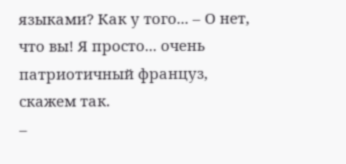языками? Как у того... – О нет, что вы! Я просто... очень патриотичный француз, скажем так.
–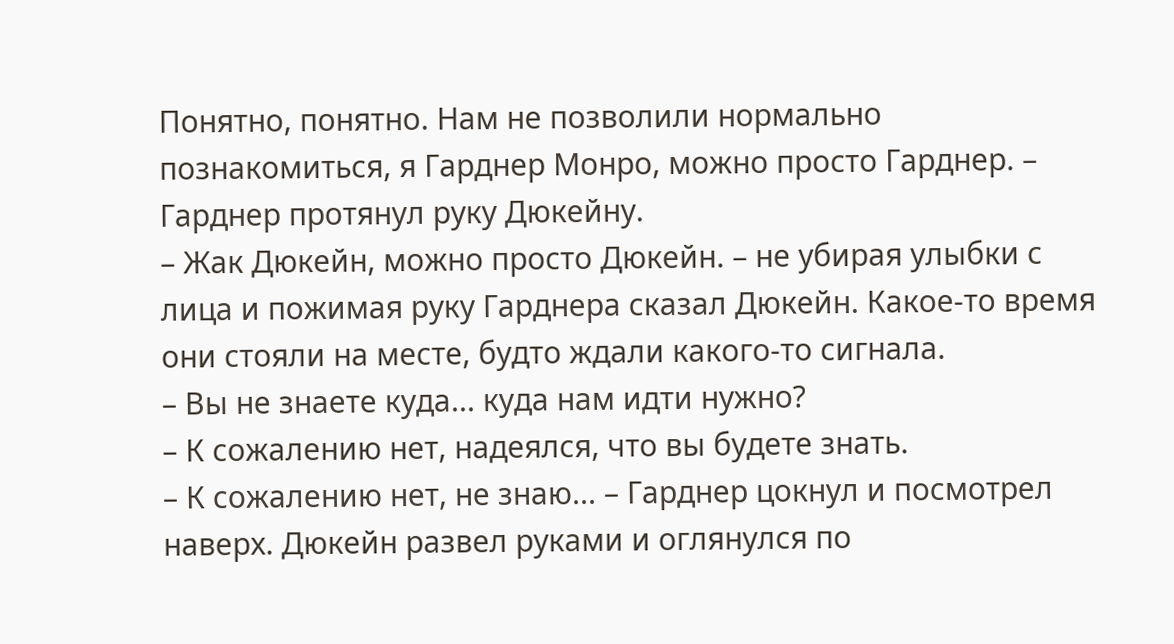Понятно, понятно. Нам не позволили нормально познакомиться, я Гарднер Монро, можно просто Гарднер. – Гарднер протянул руку Дюкейну.
– Жак Дюкейн, можно просто Дюкейн. – не убирая улыбки с лица и пожимая руку Гарднера сказал Дюкейн. Какое-то время они стояли на месте, будто ждали какого-то сигнала.
– Вы не знаете куда... куда нам идти нужно?
– К сожалению нет, надеялся, что вы будете знать.
– К сожалению нет, не знаю... – Гарднер цокнул и посмотрел наверх. Дюкейн развел руками и оглянулся по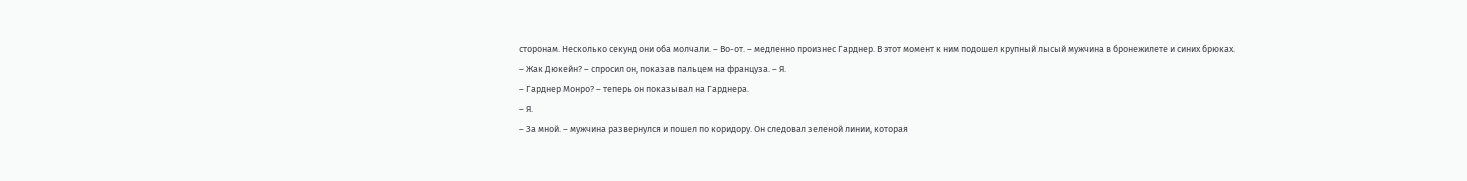сторонам. Несколько секунд они оба молчали. – Во-от. – медленно произнес Гарднер. В этот момент к ним подошел крупный лысый мужчина в бронежилете и синих брюках.
– Жак Дюкейн? – спросил он, показав пальцем на француза. – Я.
– Гарднер Монро? – теперь он показывал на Гарднера.
– Я.
– За мной. – мужчина развернулся и пошел по коридору. Он следовал зеленой линии, которая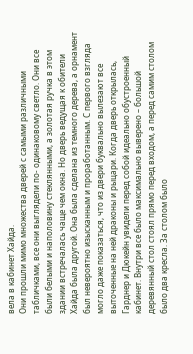вела в кабинет Хайда.
Они прошли мимо множества дверей с самыми различными табличками, все они выглядели по- одинаковому светло. Они все были белыми и наполовину стеклянными, а золотая ручка в этом здании встречалась чаще чем окна. Но дверь ведущая к обители Хайда была другой. Она была сделана из темного дерева, а орнамент был невероятно изысканным и проработанным. С первого взгляда могло даже показаться, что из двери буквально вылезают все выточенные на ней драконы и рыцари. Когда дверь открылась, Гарднер и Дюкейн увидели перед собой идеально обустроенный кабинет. Внутри все было максимально выверено – большой деревянный стол стоял прямо перед входом, а перед самим столом было два кресла. За столом было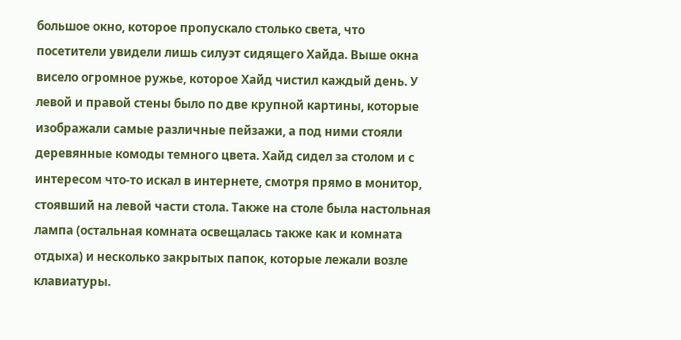большое окно, которое пропускало столько света, что посетители увидели лишь силуэт сидящего Хайда. Выше окна висело огромное ружье, которое Хайд чистил каждый день. У левой и правой стены было по две крупной картины, которые изображали самые различные пейзажи, а под ними стояли деревянные комоды темного цвета. Хайд сидел за столом и с интересом что-то искал в интернете, смотря прямо в монитор, стоявший на левой части стола. Также на столе была настольная лампа (остальная комната освещалась также как и комната отдыха) и несколько закрытых папок, которые лежали возле клавиатуры.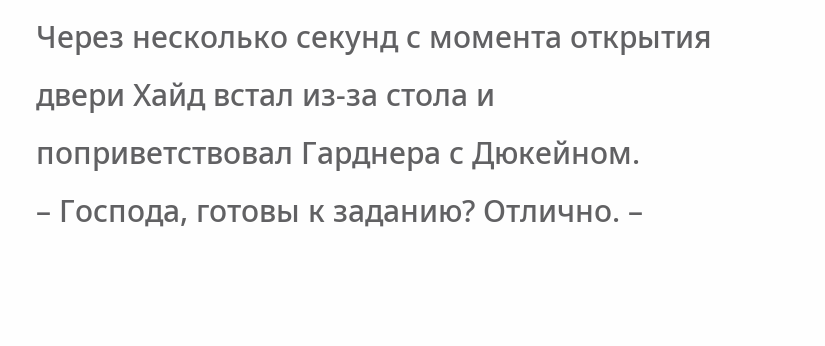Через несколько секунд с момента открытия двери Хайд встал из-за стола и поприветствовал Гарднера с Дюкейном.
– Господа, готовы к заданию? Отлично. –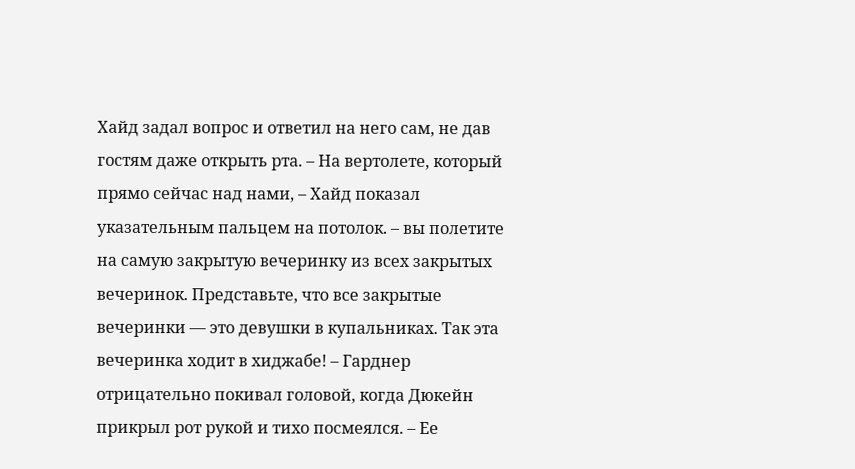Хайд задал вопрос и ответил на него сам, не дав гостям даже открыть рта. – На вертолете, который прямо сейчас над нами, – Хайд показал указательным пальцем на потолок. – вы полетите на самую закрытую вечеринку из всех закрытых вечеринок. Представьте, что все закрытые вечеринки — это девушки в купальниках. Так эта вечеринка ходит в хиджабе! – Гарднер отрицательно покивал головой, когда Дюкейн прикрыл рот рукой и тихо посмеялся. – Ее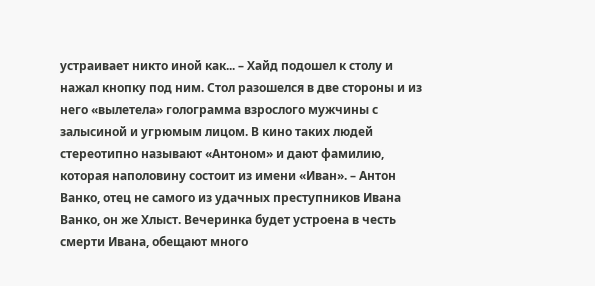устраивает никто иной как... – Хайд подошел к столу и нажал кнопку под ним. Стол разошелся в две стороны и из него «вылетела» голограмма взрослого мужчины с залысиной и угрюмым лицом. В кино таких людей стереотипно называют «Антоном» и дают фамилию, которая наполовину состоит из имени «Иван». – Антон Ванко, отец не самого из удачных преступников Ивана Ванко, он же Хлыст. Вечеринка будет устроена в честь смерти Ивана, обещают много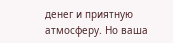денег и приятную атмосферу. Но ваша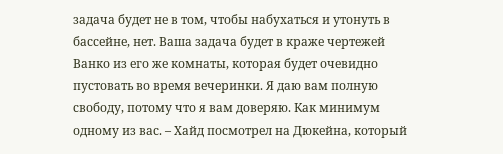задача будет не в том, чтобы набухаться и утонуть в бассейне, нет. Ваша задача будет в краже чертежей Ванко из его же комнаты, которая будет очевидно пустовать во время вечеринки. Я даю вам полную свободу, потому что я вам доверяю. Как минимум одному из вас. – Хайд посмотрел на Дюкейна, который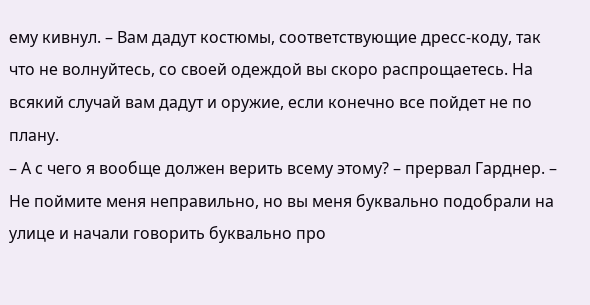ему кивнул. – Вам дадут костюмы, соответствующие дресс-коду, так что не волнуйтесь, со своей одеждой вы скоро распрощаетесь. На всякий случай вам дадут и оружие, если конечно все пойдет не по плану.
– А с чего я вообще должен верить всему этому? – прервал Гарднер. – Не поймите меня неправильно, но вы меня буквально подобрали на улице и начали говорить буквально про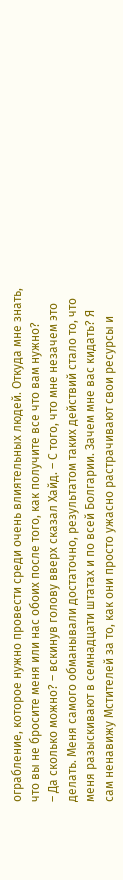ограбление, которое нужно провести среди очень влиятельных людей. Откуда мне знать, что вы не бросите меня или нас обоих после того, как получите все что вам нужно?
– Да сколько можно? – вскинув голову вверх сказал Хайд. – С того, что мне незачем это делать. Меня самого обманывали достаточно, результатом таких действий стало то, что меня разыскивают в семнадцати штатах и по всей Болгарии. Зачем мне вас кидать? Я сам ненавижу Мстителей за то, как они просто ужасно растрачивают свои ресурсы и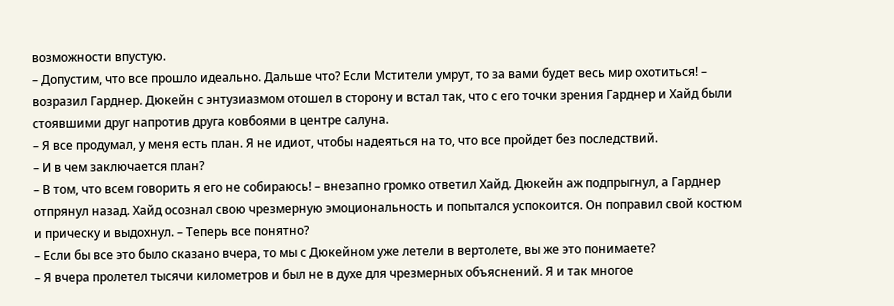возможности впустую.
– Допустим, что все прошло идеально. Дальше что? Если Мстители умрут, то за вами будет весь мир охотиться! – возразил Гарднер. Дюкейн с энтузиазмом отошел в сторону и встал так, что с его точки зрения Гарднер и Хайд были стоявшими друг напротив друга ковбоями в центре салуна.
– Я все продумал, у меня есть план. Я не идиот, чтобы надеяться на то, что все пройдет без последствий.
– И в чем заключается план?
– В том, что всем говорить я его не собираюсь! – внезапно громко ответил Хайд. Дюкейн аж подпрыгнул, а Гарднер отпрянул назад. Хайд осознал свою чрезмерную эмоциональность и попытался успокоится. Он поправил свой костюм и прическу и выдохнул. – Теперь все понятно?
– Если бы все это было сказано вчера, то мы с Дюкейном уже летели в вертолете, вы же это понимаете?
– Я вчера пролетел тысячи километров и был не в духе для чрезмерных объяснений. Я и так многое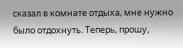сказал в комнате отдыха, мне нужно было отдохнуть. Теперь, прошу,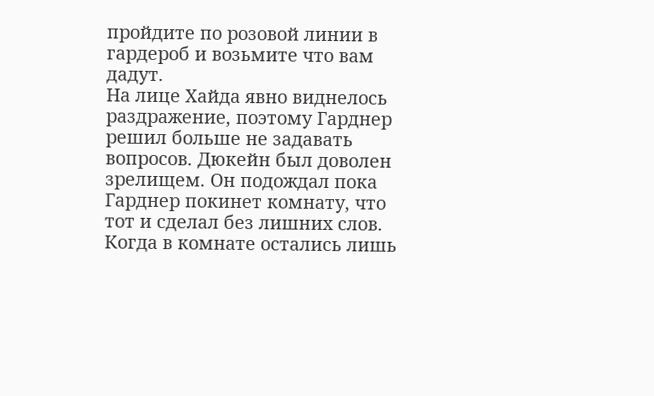пройдите по розовой линии в гардероб и возьмите что вам дадут.
На лице Хайда явно виднелось раздражение, поэтому Гарднер решил больше не задавать вопросов. Дюкейн был доволен зрелищем. Он подождал пока Гарднер покинет комнату, что тот и сделал без лишних слов. Когда в комнате остались лишь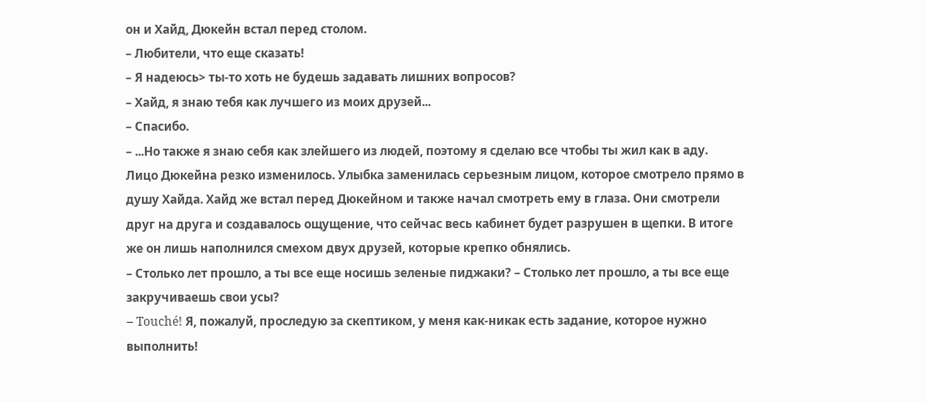он и Хайд, Дюкейн встал перед столом.
– Любители, что еще сказать!
– Я надеюсь> ты-то хоть не будешь задавать лишних вопросов?
– Хайд, я знаю тебя как лучшего из моих друзей...
– Спасибо.
– ...Но также я знаю себя как злейшего из людей, поэтому я сделаю все чтобы ты жил как в аду.
Лицо Дюкейна резко изменилось. Улыбка заменилась серьезным лицом, которое смотрело прямо в душу Хайда. Хайд же встал перед Дюкейном и также начал смотреть ему в глаза. Они смотрели друг на друга и создавалось ощущение, что сейчас весь кабинет будет разрушен в щепки. В итоге же он лишь наполнился смехом двух друзей, которые крепко обнялись.
– Столько лет прошло, а ты все еще носишь зеленые пиджаки? – Столько лет прошло, а ты все еще закручиваешь свои усы?
– Touché! Я, пожалуй, проследую за скептиком, у меня как-никак есть задание, которое нужно выполнить!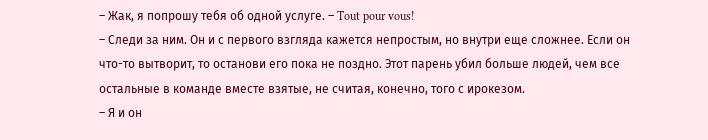– Жак, я попрошу тебя об одной услуге. – Tout pour vous!
– Следи за ним. Он и с первого взгляда кажется непростым, но внутри еще сложнее. Если он что-то вытворит, то останови его пока не поздно. Этот парень убил больше людей, чем все остальные в команде вместе взятые, не считая, конечно, того с ирокезом.
– Я и он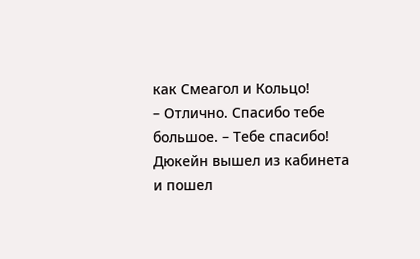как Смеагол и Кольцо!
– Отлично. Спасибо тебе большое. – Тебе спасибо!
Дюкейн вышел из кабинета и пошел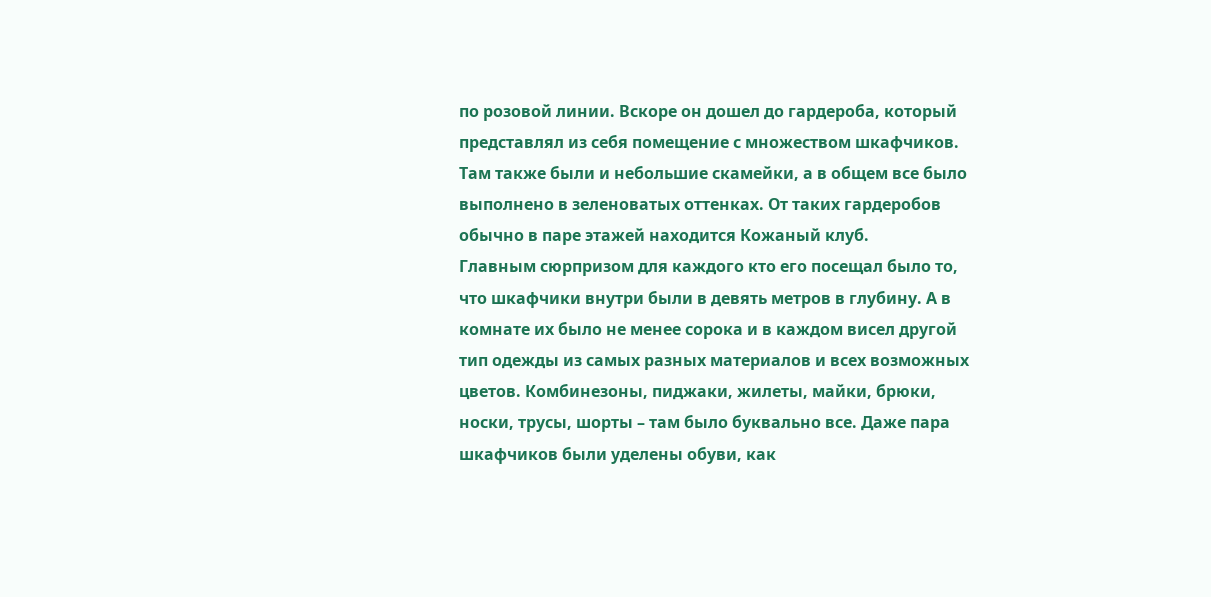по розовой линии. Вскоре он дошел до гардероба, который представлял из себя помещение с множеством шкафчиков. Там также были и небольшие скамейки, а в общем все было выполнено в зеленоватых оттенках. От таких гардеробов обычно в паре этажей находится Кожаный клуб.
Главным сюрпризом для каждого кто его посещал было то, что шкафчики внутри были в девять метров в глубину. А в комнате их было не менее сорока и в каждом висел другой тип одежды из самых разных материалов и всех возможных цветов. Комбинезоны, пиджаки, жилеты, майки, брюки, носки, трусы, шорты – там было буквально все. Даже пара шкафчиков были уделены обуви, как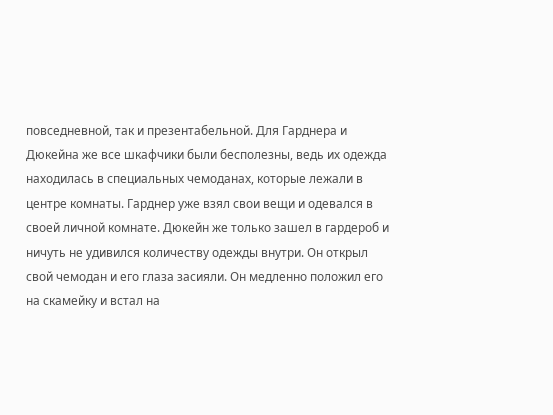повседневной, так и презентабельной. Для Гарднера и Дюкейна же все шкафчики были бесполезны, ведь их одежда находилась в специальных чемоданах, которые лежали в центре комнаты. Гарднер уже взял свои вещи и одевался в своей личной комнате. Дюкейн же только зашел в гардероб и ничуть не удивился количеству одежды внутри. Он открыл свой чемодан и его глаза засияли. Он медленно положил его на скамейку и встал на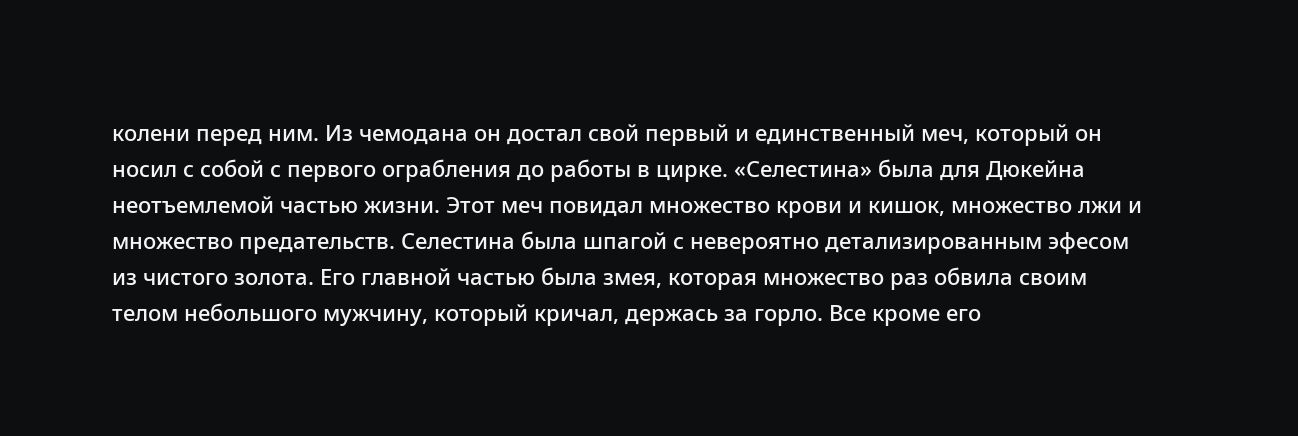колени перед ним. Из чемодана он достал свой первый и единственный меч, который он носил с собой с первого ограбления до работы в цирке. «Селестина» была для Дюкейна неотъемлемой частью жизни. Этот меч повидал множество крови и кишок, множество лжи и множество предательств. Селестина была шпагой с невероятно детализированным эфесом из чистого золота. Его главной частью была змея, которая множество раз обвила своим телом небольшого мужчину, который кричал, держась за горло. Все кроме его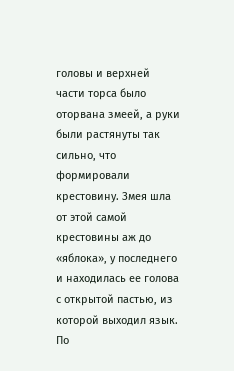головы и верхней части торса было оторвана змеей, а руки были растянуты так сильно, что формировали крестовину. Змея шла от этой самой крестовины аж до «яблока», у последнего и находилась ее голова с открытой пастью, из которой выходил язык. По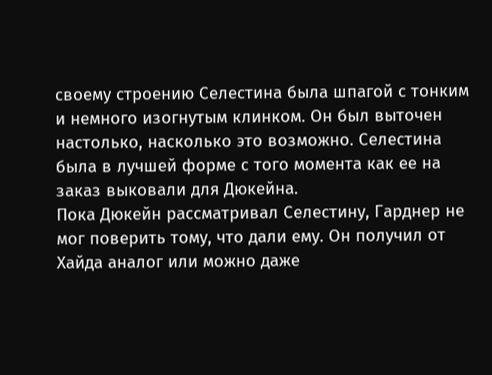своему строению Селестина была шпагой с тонким и немного изогнутым клинком. Он был выточен настолько, насколько это возможно. Селестина была в лучшей форме с того момента как ее на заказ выковали для Дюкейна.
Пока Дюкейн рассматривал Селестину, Гарднер не мог поверить тому, что дали ему. Он получил от Хайда аналог или можно даже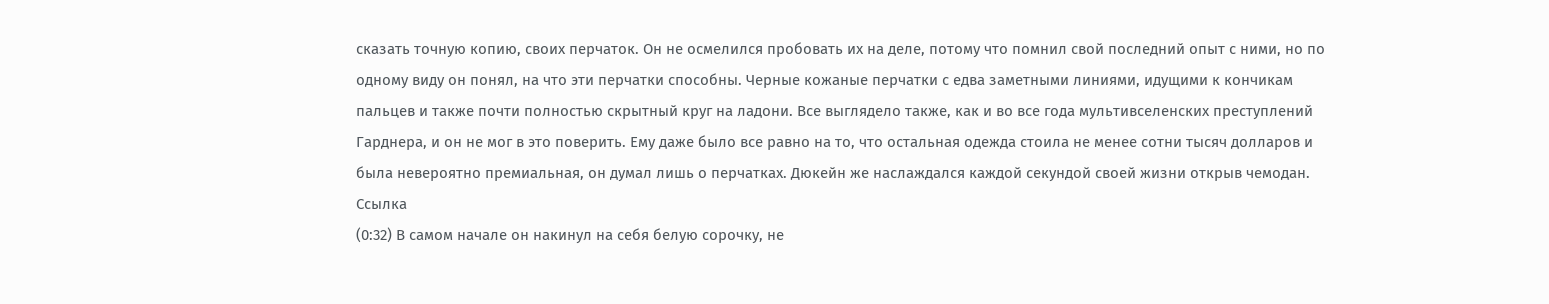сказать точную копию, своих перчаток. Он не осмелился пробовать их на деле, потому что помнил свой последний опыт с ними, но по одному виду он понял, на что эти перчатки способны. Черные кожаные перчатки с едва заметными линиями, идущими к кончикам пальцев и также почти полностью скрытный круг на ладони. Все выглядело также, как и во все года мультивселенских преступлений Гарднера, и он не мог в это поверить. Ему даже было все равно на то, что остальная одежда стоила не менее сотни тысяч долларов и была невероятно премиальная, он думал лишь о перчатках. Дюкейн же наслаждался каждой секундой своей жизни открыв чемодан.
Ссылка
(0:32) В самом начале он накинул на себя белую сорочку, не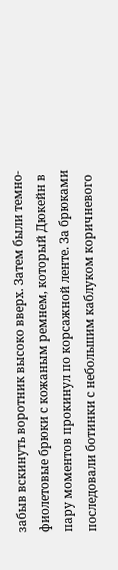забыв вскинуть воротник высоко вверх. Затем были темно-фиолетовые брюки с кожаным ремнем, который Дюкейн в пару моментов прокинул по корсажной ленте. За брюками последовали ботинки с небольшим каблуком коричневого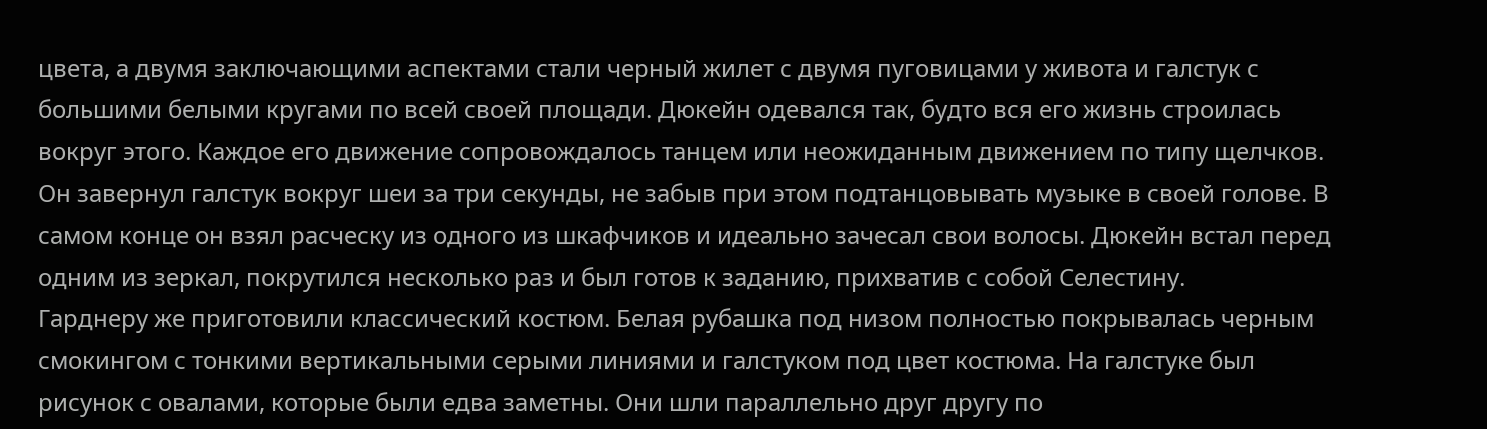цвета, а двумя заключающими аспектами стали черный жилет с двумя пуговицами у живота и галстук с большими белыми кругами по всей своей площади. Дюкейн одевался так, будто вся его жизнь строилась вокруг этого. Каждое его движение сопровождалось танцем или неожиданным движением по типу щелчков. Он завернул галстук вокруг шеи за три секунды, не забыв при этом подтанцовывать музыке в своей голове. В самом конце он взял расческу из одного из шкафчиков и идеально зачесал свои волосы. Дюкейн встал перед одним из зеркал, покрутился несколько раз и был готов к заданию, прихватив с собой Селестину.
Гарднеру же приготовили классический костюм. Белая рубашка под низом полностью покрывалась черным смокингом с тонкими вертикальными серыми линиями и галстуком под цвет костюма. На галстуке был рисунок с овалами, которые были едва заметны. Они шли параллельно друг другу по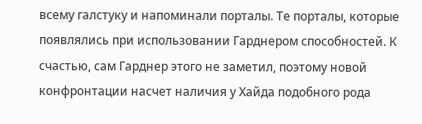всему галстуку и напоминали порталы. Те порталы, которые появлялись при использовании Гарднером способностей. К счастью, сам Гарднер этого не заметил, поэтому новой конфронтации насчет наличия у Хайда подобного рода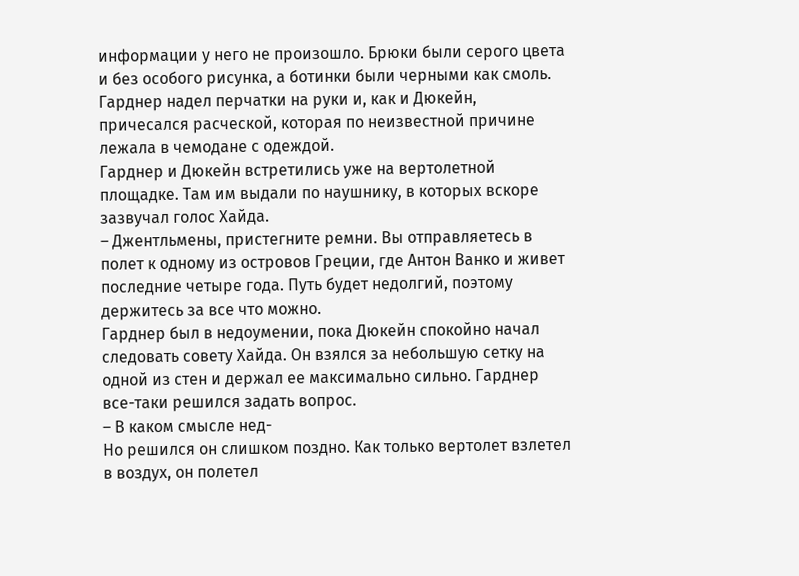информации у него не произошло. Брюки были серого цвета и без особого рисунка, а ботинки были черными как смоль. Гарднер надел перчатки на руки и, как и Дюкейн, причесался расческой, которая по неизвестной причине лежала в чемодане с одеждой.
Гарднер и Дюкейн встретились уже на вертолетной площадке. Там им выдали по наушнику, в которых вскоре зазвучал голос Хайда.
– Джентльмены, пристегните ремни. Вы отправляетесь в полет к одному из островов Греции, где Антон Ванко и живет последние четыре года. Путь будет недолгий, поэтому держитесь за все что можно.
Гарднер был в недоумении, пока Дюкейн спокойно начал следовать совету Хайда. Он взялся за небольшую сетку на одной из стен и держал ее максимально сильно. Гарднер все-таки решился задать вопрос.
– В каком смысле нед-
Но решился он слишком поздно. Как только вертолет взлетел в воздух, он полетел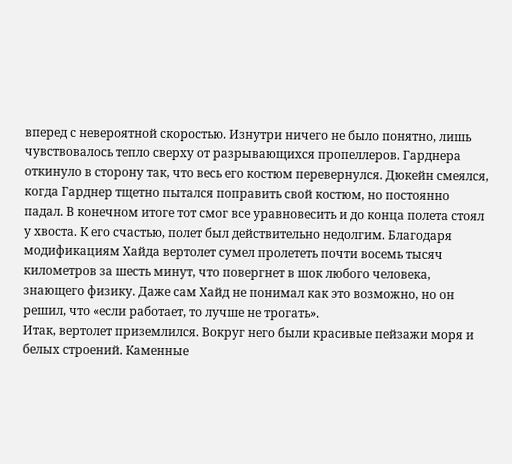вперед с невероятной скоростью. Изнутри ничего не было понятно, лишь чувствовалось тепло сверху от разрывающихся пропеллеров. Гарднера откинуло в сторону так, что весь его костюм перевернулся. Дюкейн смеялся, когда Гарднер тщетно пытался поправить свой костюм, но постоянно падал. В конечном итоге тот смог все уравновесить и до конца полета стоял у хвоста. К его счастью, полет был действительно недолгим. Благодаря модификациям Хайда вертолет сумел пролететь почти восемь тысяч километров за шесть минут, что повергнет в шок любого человека, знающего физику. Даже сам Хайд не понимал как это возможно, но он решил, что «если работает, то лучше не трогать».
Итак, вертолет приземлился. Вокруг него были красивые пейзажи моря и белых строений. Каменные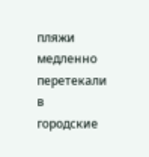пляжи медленно перетекали в городские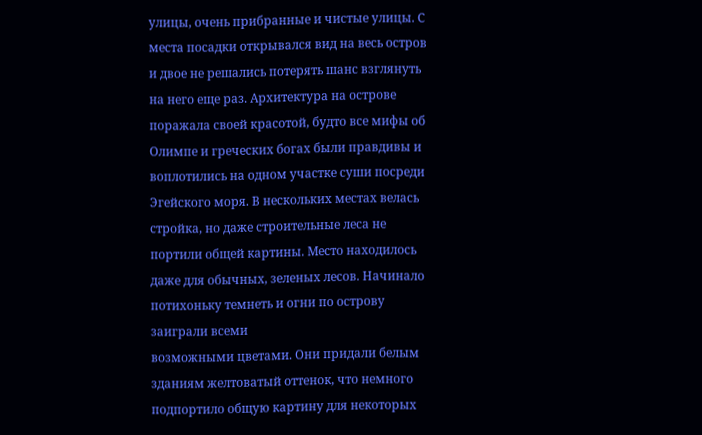улицы, очень прибранные и чистые улицы. С места посадки открывался вид на весь остров и двое не решались потерять шанс взглянуть на него еще раз. Архитектура на острове поражала своей красотой, будто все мифы об Олимпе и греческих богах были правдивы и воплотились на одном участке суши посреди Эгейского моря. В нескольких местах велась стройка, но даже строительные леса не портили общей картины. Место находилось даже для обычных, зеленых лесов. Начинало потихоньку темнеть и огни по острову заиграли всеми
возможными цветами. Они придали белым зданиям желтоватый оттенок, что немного подпортило общую картину для некоторых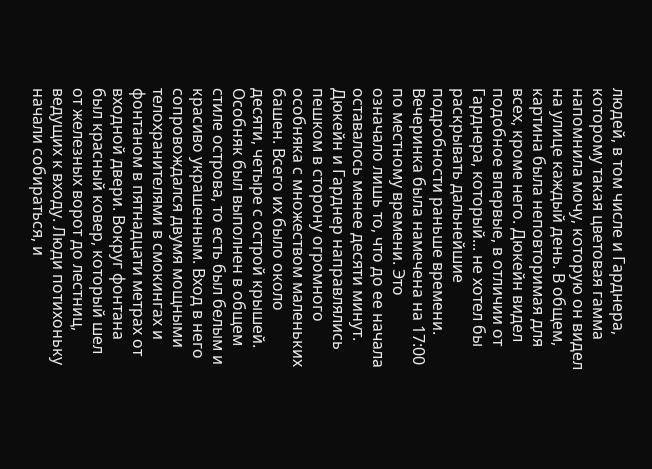людей, в том числе и Гарднера, которому такая цветовая гамма напомнила мочу, которую он видел на улице каждый день. В общем, картина была неповторимая для всех, кроме него. Дюкейн видел подобное впервые, в отличии от Гарднера, который... не хотел бы раскрывать дальнейшие подробности раньше времени.
Вечеринка была намечена на 17:00 по местному времени. Это означало лишь то, что до ее начала оставалось менее десяти минут. Дюкейн и Гарднер направлялись пешком в сторону огромного особняка с множеством маленьких башен. Всего их было около десяти, четыре с острой крышей. Особняк был выполнен в общем стиле острова, то есть был белым и красиво украшенным. Вход в него сопровождался двумя мощными телохранителями в смокингах и фонтаном в пятнадцати метрах от входной двери. Вокруг фонтана был красный ковер, который шел от железных ворот до лестниц, ведущих к входу. Люди потихоньку начали собираться, и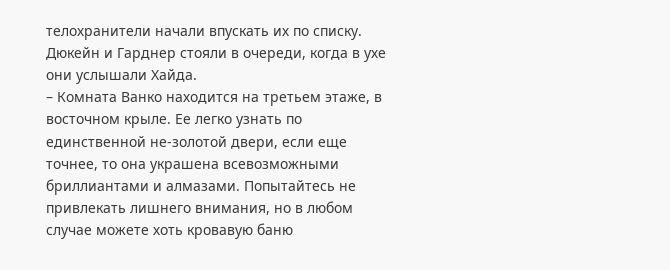телохранители начали впускать их по списку. Дюкейн и Гарднер стояли в очереди, когда в ухе они услышали Хайда.
– Комната Ванко находится на третьем этаже, в восточном крыле. Ее легко узнать по единственной не-золотой двери, если еще точнее, то она украшена всевозможными бриллиантами и алмазами. Попытайтесь не привлекать лишнего внимания, но в любом случае можете хоть кровавую баню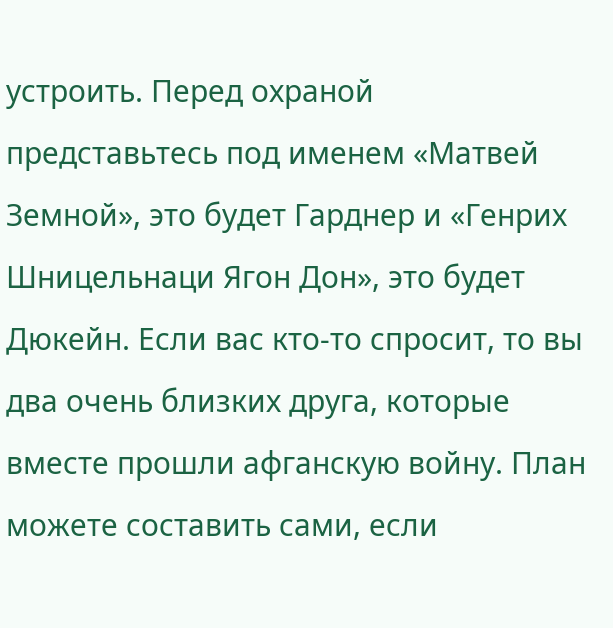устроить. Перед охраной представьтесь под именем «Матвей Земной», это будет Гарднер и «Генрих Шницельнаци Ягон Дон», это будет Дюкейн. Если вас кто-то спросит, то вы два очень близких друга, которые вместе прошли афганскую войну. План можете составить сами, если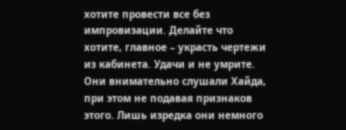хотите провести все без импровизации. Делайте что хотите, главное – украсть чертежи из кабинета. Удачи и не умрите.
Они внимательно слушали Хайда, при этом не подавая признаков этого. Лишь изредка они немного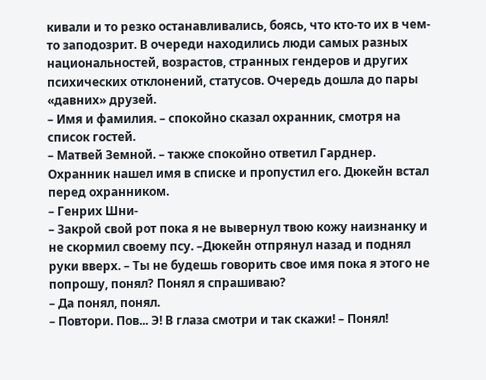кивали и то резко останавливались, боясь, что кто-то их в чем-то заподозрит. В очереди находились люди самых разных национальностей, возрастов, странных гендеров и других психических отклонений, статусов. Очередь дошла до пары «давних» друзей.
– Имя и фамилия. – спокойно сказал охранник, смотря на список гостей.
– Матвей Земной. – также спокойно ответил Гарднер. Охранник нашел имя в списке и пропустил его. Дюкейн встал перед охранником.
– Генрих Шни-
– Закрой свой рот пока я не вывернул твою кожу наизнанку и не скормил своему псу. –Дюкейн отпрянул назад и поднял руки вверх. – Ты не будешь говорить свое имя пока я этого не попрошу, понял? Понял я спрашиваю?
– Да понял, понял.
– Повтори. Пов... Э! В глаза смотри и так скажи! – Понял!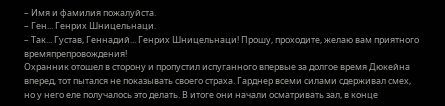– Имя и фамилия пожалуйста.
– Ген... Генрих Шницельнаци.
– Так... Густав, Геннадий... Генрих Шницельнаци! Прошу, проходите, желаю вам приятного времяпрепровождения!
Охранник отошел в сторону и пропустил испуганного впервые за долгое время Дюкейна вперед, тот пытался не показывать своего страха. Гарднер всеми силами сдерживал смех, но у него еле получалось это делать. В итоге они начали осматривать зал, в конце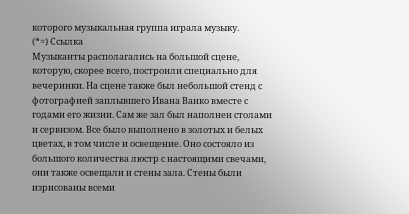которого музыкальная группа играла музыку.
(*=) Ссылка
Музыканты располагались на большой сцене, которую, скорее всего, построили специально для вечеринки. На сцене также был небольшой стенд с фотографией заплывшего Ивана Ванко вместе с годами его жизни. Сам же зал был наполнен столами и сервизом. Все было выполнено в золотых и белых цветах, в том числе и освещение. Оно состояло из большого количества люстр с настоящими свечами, они также освещали и стены зала. Стены были изрисованы всеми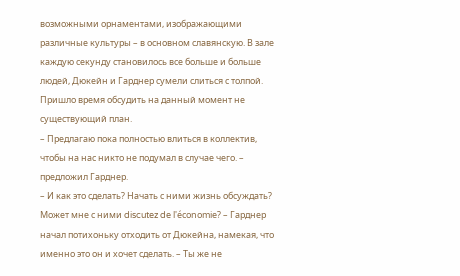возможными орнаментами, изображающими различные культуры – в основном славянскую. В зале каждую секунду становилось все больше и больше людей, Дюкейн и Гарднер сумели слиться с толпой. Пришло время обсудить на данный момент не существующий план.
– Предлагаю пока полностью влиться в коллектив, чтобы на нас никто не подумал в случае чего. – предложил Гарднер.
– И как это сделать? Начать с ними жизнь обсуждать? Может мне с ними discutez de l'économie? – Гарднер начал потихоньку отходить от Дюкейна, намекая, что именно это он и хочет сделать. – Ты же не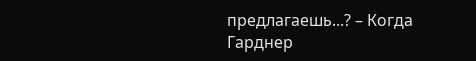предлагаешь...? – Когда Гарднер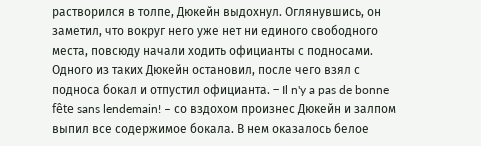растворился в толпе, Дюкейн выдохнул. Оглянувшись, он заметил, что вокруг него уже нет ни единого свободного места, повсюду начали ходить официанты с подносами. Одного из таких Дюкейн остановил, после чего взял с подноса бокал и отпустил официанта. – Il n'y a pas de bonne fête sans lendemain! – со вздохом произнес Дюкейн и залпом выпил все содержимое бокала. В нем оказалось белое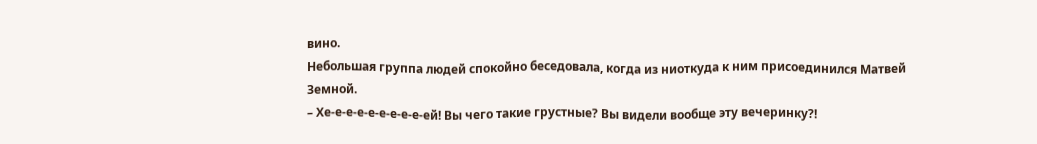вино.
Небольшая группа людей спокойно беседовала, когда из ниоткуда к ним присоединился Матвей Земной.
– Хе-е-е-е-е-е-е-е-е-ей! Вы чего такие грустные? Вы видели вообще эту вечеринку?!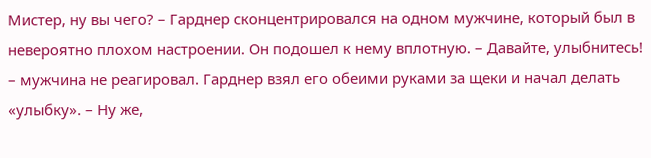Мистер, ну вы чего? – Гарднер сконцентрировался на одном мужчине, который был в невероятно плохом настроении. Он подошел к нему вплотную. – Давайте, улыбнитесь! – мужчина не реагировал. Гарднер взял его обеими руками за щеки и начал делать «улыбку». – Ну же,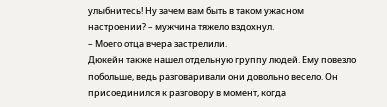улыбнитесь! Ну зачем вам быть в таком ужасном настроении? – мужчина тяжело вздохнул.
– Моего отца вчера застрелили.
Дюкейн также нашел отдельную группу людей. Ему повезло побольше, ведь разговаривали они довольно весело. Он присоединился к разговору в момент, когда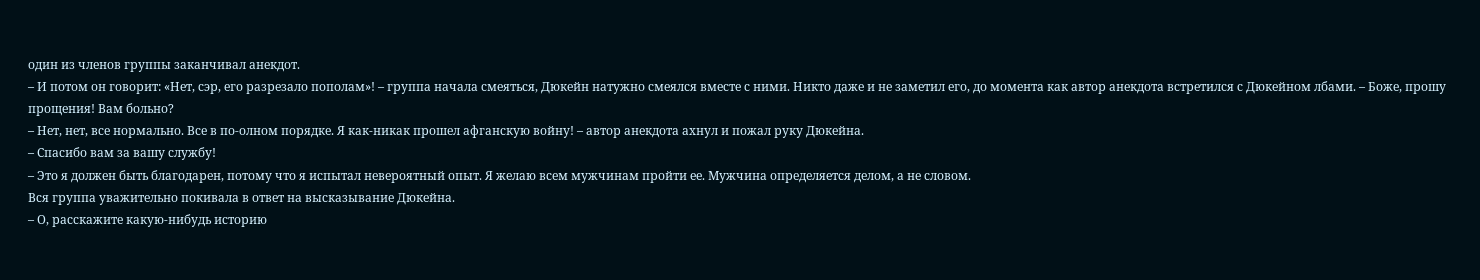один из членов группы заканчивал анекдот.
– И потом он говорит: «Нет, сэр, его разрезало пополам»! – группа начала смеяться, Дюкейн натужно смеялся вместе с ними. Никто даже и не заметил его, до момента как автор анекдота встретился с Дюкейном лбами. – Боже, прошу прощения! Вам больно?
– Нет, нет, все нормально. Все в по-олном порядке. Я как-никак прошел афганскую войну! – автор анекдота ахнул и пожал руку Дюкейна.
– Спасибо вам за вашу службу!
– Это я должен быть благодарен, потому что я испытал невероятный опыт. Я желаю всем мужчинам пройти ее. Мужчина определяется делом, а не словом.
Вся группа уважительно покивала в ответ на высказывание Дюкейна.
– О, расскажите какую-нибудь историю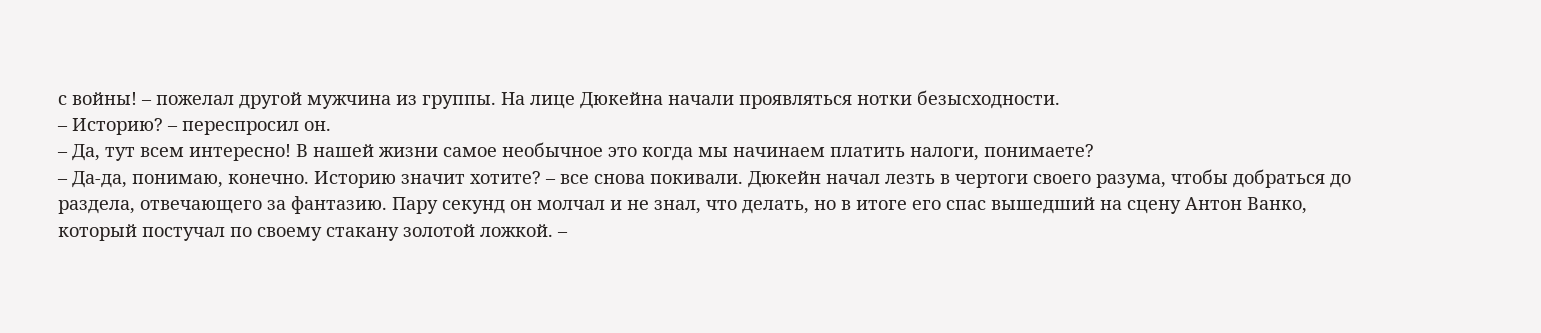с войны! – пожелал другой мужчина из группы. На лице Дюкейна начали проявляться нотки безысходности.
– Историю? – переспросил он.
– Да, тут всем интересно! В нашей жизни самое необычное это когда мы начинаем платить налоги, понимаете?
– Да-да, понимаю, конечно. Историю значит хотите? – все снова покивали. Дюкейн начал лезть в чертоги своего разума, чтобы добраться до раздела, отвечающего за фантазию. Пару секунд он молчал и не знал, что делать, но в итоге его спас вышедший на сцену Антон Ванко, который постучал по своему стакану золотой ложкой. –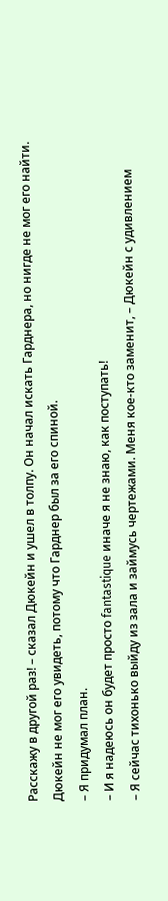Расскажу в другой раз! – сказал Дюкейн и ушел в толпу. Он начал искать Гарднера, но нигде не мог его найти. Дюкейн не мог его увидеть, потому что Гарднер был за его спиной.
– Я придумал план.
– И я надеюсь он будет просто fantastique иначе я не знаю, как поступать!
– Я сейчас тихонько выйду из зала и займусь чертежами. Меня кое-кто заменит, – Дюкейн с удивлением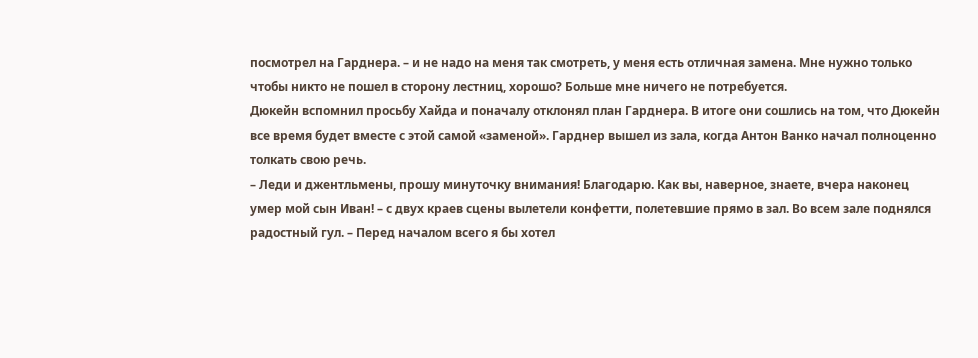посмотрел на Гарднера. – и не надо на меня так смотреть, у меня есть отличная замена. Мне нужно только чтобы никто не пошел в сторону лестниц, хорошо? Больше мне ничего не потребуется.
Дюкейн вспомнил просьбу Хайда и поначалу отклонял план Гарднера. В итоге они сошлись на том, что Дюкейн все время будет вместе с этой самой «заменой». Гарднер вышел из зала, когда Антон Ванко начал полноценно толкать свою речь.
– Леди и джентльмены, прошу минуточку внимания! Благодарю. Как вы, наверное, знаете, вчера наконец умер мой сын Иван! – с двух краев сцены вылетели конфетти, полетевшие прямо в зал. Во всем зале поднялся радостный гул. – Перед началом всего я бы хотел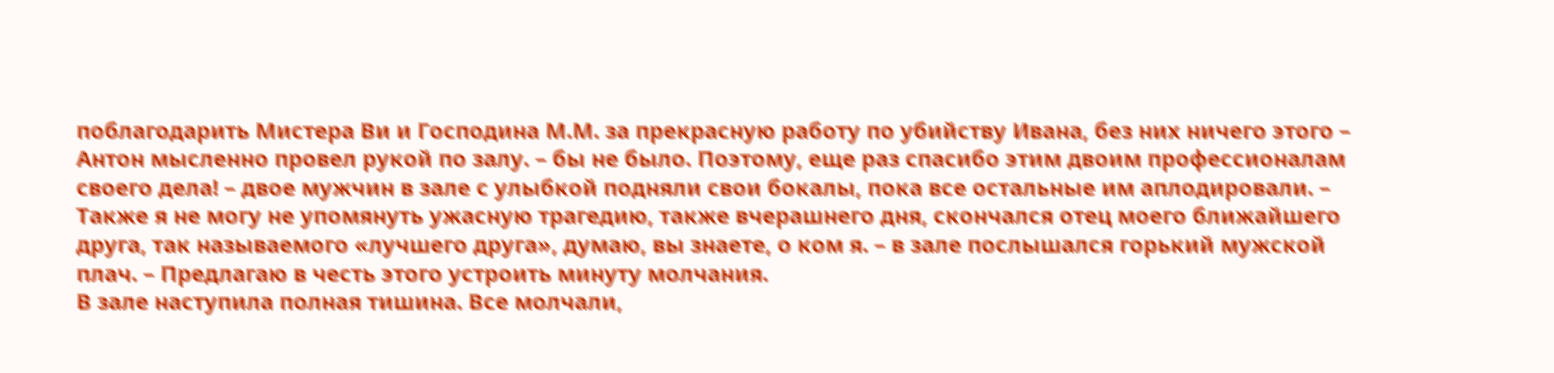поблагодарить Мистера Ви и Господина М.М. за прекрасную работу по убийству Ивана, без них ничего этого – Антон мысленно провел рукой по залу. – бы не было. Поэтому, еще раз спасибо этим двоим профессионалам своего дела! – двое мужчин в зале с улыбкой подняли свои бокалы, пока все остальные им аплодировали. – Также я не могу не упомянуть ужасную трагедию, также вчерашнего дня, скончался отец моего ближайшего друга, так называемого «лучшего друга», думаю, вы знаете, о ком я. – в зале послышался горький мужской плач. – Предлагаю в честь этого устроить минуту молчания.
В зале наступила полная тишина. Все молчали,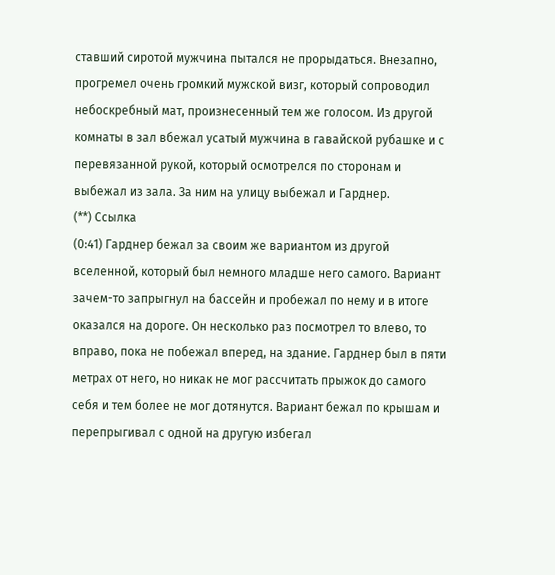ставший сиротой мужчина пытался не прорыдаться. Внезапно, прогремел очень громкий мужской визг, который сопроводил небоскребный мат, произнесенный тем же голосом. Из другой комнаты в зал вбежал усатый мужчина в гавайской рубашке и с перевязанной рукой, который осмотрелся по сторонам и выбежал из зала. За ним на улицу выбежал и Гарднер.
(**) Ссылка
(0:41) Гарднер бежал за своим же вариантом из другой вселенной, который был немного младше него самого. Вариант зачем-то запрыгнул на бассейн и пробежал по нему и в итоге оказался на дороге. Он несколько раз посмотрел то влево, то вправо, пока не побежал вперед, на здание. Гарднер был в пяти метрах от него, но никак не мог рассчитать прыжок до самого себя и тем более не мог дотянутся. Вариант бежал по крышам и перепрыгивал с одной на другую избегал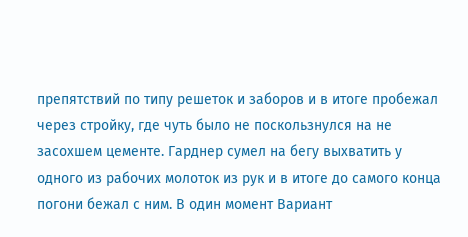препятствий по типу решеток и заборов и в итоге пробежал через стройку, где чуть было не поскользнулся на не засохшем цементе. Гарднер сумел на бегу выхватить у одного из рабочих молоток из рук и в итоге до самого конца погони бежал с ним. В один момент Вариант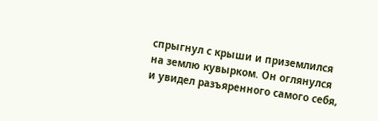спрыгнул с крыши и приземлился на землю кувырком. Он оглянулся и увидел разъяренного самого себя,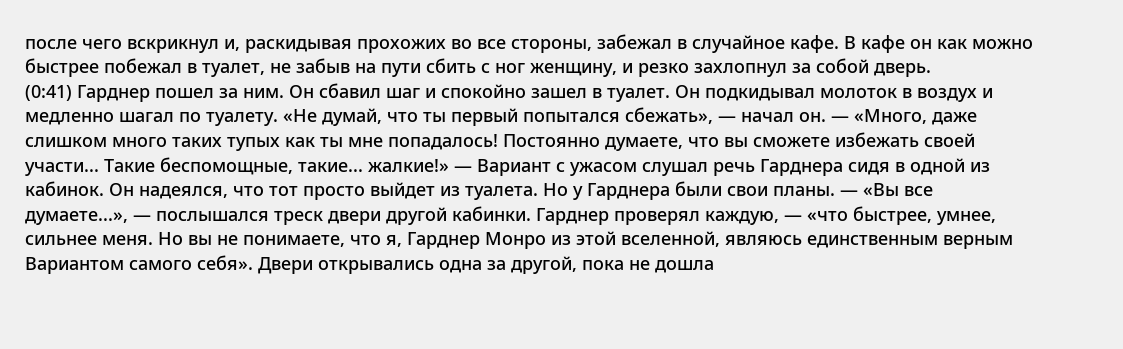после чего вскрикнул и, раскидывая прохожих во все стороны, забежал в случайное кафе. В кафе он как можно быстрее побежал в туалет, не забыв на пути сбить с ног женщину, и резко захлопнул за собой дверь.
(0:41) Гарднер пошел за ним. Он сбавил шаг и спокойно зашел в туалет. Он подкидывал молоток в воздух и медленно шагал по туалету. «Не думай, что ты первый попытался сбежать», — начал он. — «Много, даже слишком много таких тупых как ты мне попадалось! Постоянно думаете, что вы сможете избежать своей участи... Такие беспомощные, такие... жалкие!» — Вариант с ужасом слушал речь Гарднера сидя в одной из кабинок. Он надеялся, что тот просто выйдет из туалета. Но у Гарднера были свои планы. — «Вы все думаете...», — послышался треск двери другой кабинки. Гарднер проверял каждую, — «что быстрее, умнее, сильнее меня. Но вы не понимаете, что я, Гарднер Монро из этой вселенной, являюсь единственным верным Вариантом самого себя». Двери открывались одна за другой, пока не дошла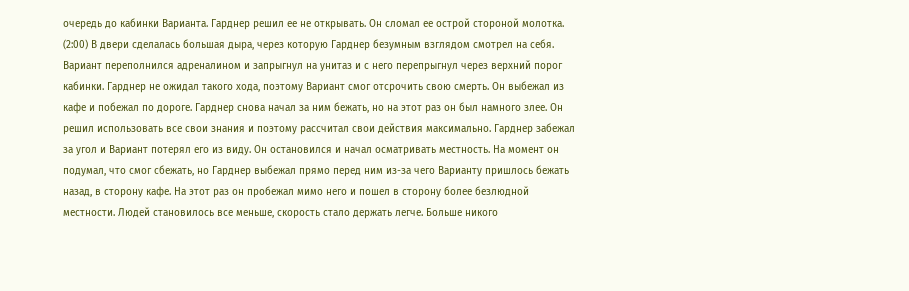очередь до кабинки Варианта. Гарднер решил ее не открывать. Он сломал ее острой стороной молотка.
(2:00) В двери сделалась большая дыра, через которую Гарднер безумным взглядом смотрел на себя. Вариант переполнился адреналином и запрыгнул на унитаз и с него перепрыгнул через верхний порог кабинки. Гарднер не ожидал такого хода, поэтому Вариант смог отсрочить свою смерть. Он выбежал из кафе и побежал по дороге. Гарднер снова начал за ним бежать, но на этот раз он был намного злее. Он решил использовать все свои знания и поэтому рассчитал свои действия максимально. Гарднер забежал за угол и Вариант потерял его из виду. Он остановился и начал осматривать местность. На момент он подумал, что смог сбежать, но Гарднер выбежал прямо перед ним из-за чего Варианту пришлось бежать назад, в сторону кафе. На этот раз он пробежал мимо него и пошел в сторону более безлюдной местности. Людей становилось все меньше, скорость стало держать легче. Больше никого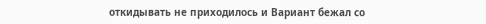откидывать не приходилось и Вариант бежал со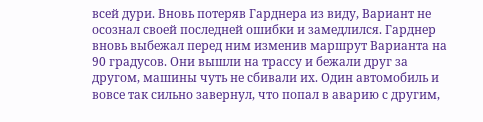всей дури. Вновь потеряв Гарднера из виду, Вариант не осознал своей последней ошибки и замедлился. Гарднер вновь выбежал перед ним изменив маршрут Варианта на 90 градусов. Они вышли на трассу и бежали друг за другом, машины чуть не сбивали их. Один автомобиль и вовсе так сильно завернул, что попал в аварию с другим,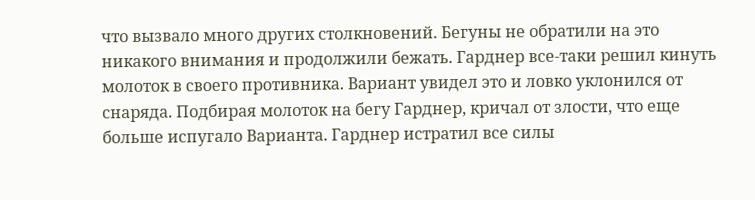что вызвало много других столкновений. Бегуны не обратили на это никакого внимания и продолжили бежать. Гарднер все-таки решил кинуть молоток в своего противника. Вариант увидел это и ловко уклонился от снаряда. Подбирая молоток на бегу Гарднер, кричал от злости, что еще больше испугало Варианта. Гарднер истратил все силы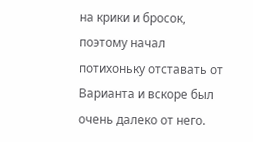на крики и бросок, поэтому начал потихоньку отставать от Варианта и вскоре был очень далеко от него.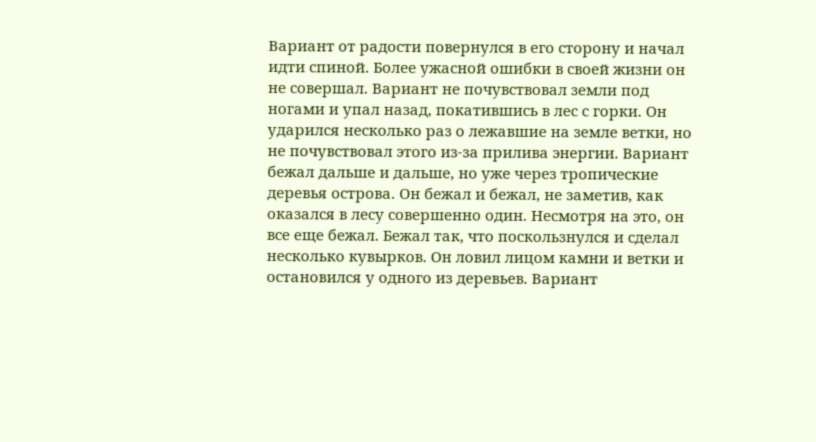Вариант от радости повернулся в его сторону и начал идти спиной. Более ужасной ошибки в своей жизни он не совершал. Вариант не почувствовал земли под ногами и упал назад, покатившись в лес с горки. Он ударился несколько раз о лежавшие на земле ветки, но не почувствовал этого из-за прилива энергии. Вариант бежал дальше и дальше, но уже через тропические деревья острова. Он бежал и бежал, не заметив, как оказался в лесу совершенно один. Несмотря на это, он все еще бежал. Бежал так, что поскользнулся и сделал несколько кувырков. Он ловил лицом камни и ветки и остановился у одного из деревьев. Вариант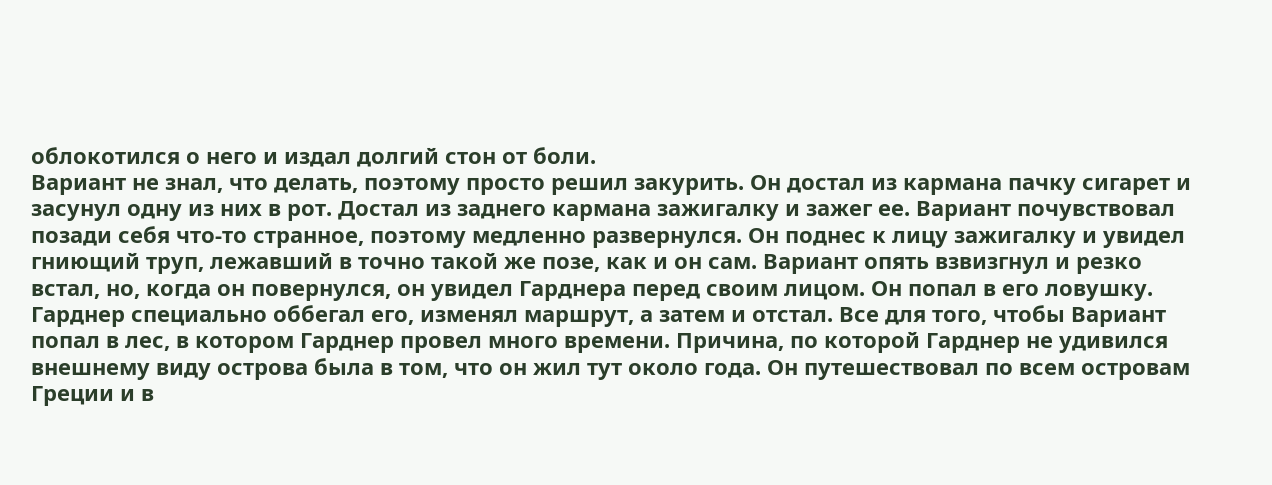облокотился о него и издал долгий стон от боли.
Вариант не знал, что делать, поэтому просто решил закурить. Он достал из кармана пачку сигарет и засунул одну из них в рот. Достал из заднего кармана зажигалку и зажег ее. Вариант почувствовал позади себя что-то странное, поэтому медленно развернулся. Он поднес к лицу зажигалку и увидел гниющий труп, лежавший в точно такой же позе, как и он сам. Вариант опять взвизгнул и резко встал, но, когда он повернулся, он увидел Гарднера перед своим лицом. Он попал в его ловушку. Гарднер специально оббегал его, изменял маршрут, а затем и отстал. Все для того, чтобы Вариант попал в лес, в котором Гарднер провел много времени. Причина, по которой Гарднер не удивился внешнему виду острова была в том, что он жил тут около года. Он путешествовал по всем островам Греции и в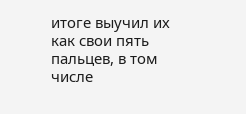итоге выучил их как свои пять пальцев, в том числе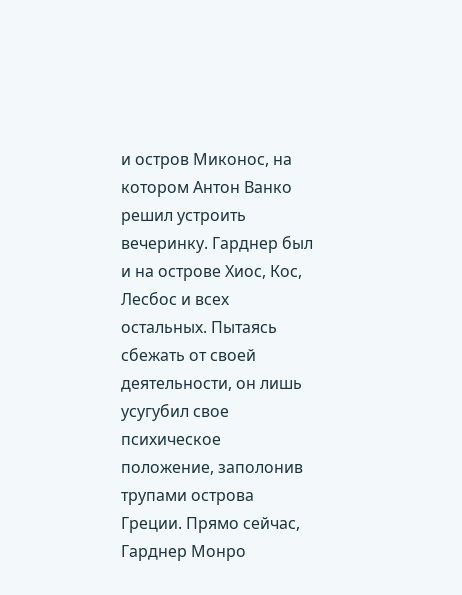и остров Миконос, на котором Антон Ванко решил устроить вечеринку. Гарднер был и на острове Хиос, Кос, Лесбос и всех остальных. Пытаясь сбежать от своей деятельности, он лишь усугубил свое психическое положение, заполонив трупами острова Греции. Прямо сейчас, Гарднер Монро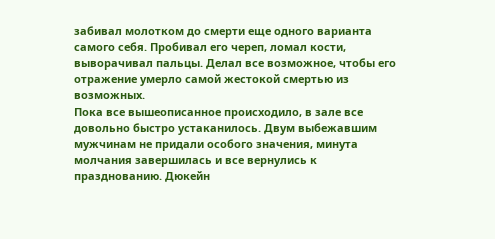забивал молотком до смерти еще одного варианта самого себя. Пробивал его череп, ломал кости, выворачивал пальцы. Делал все возможное, чтобы его отражение умерло самой жестокой смертью из возможных.
Пока все вышеописанное происходило, в зале все довольно быстро устаканилось. Двум выбежавшим мужчинам не придали особого значения, минута молчания завершилась и все вернулись к празднованию. Дюкейн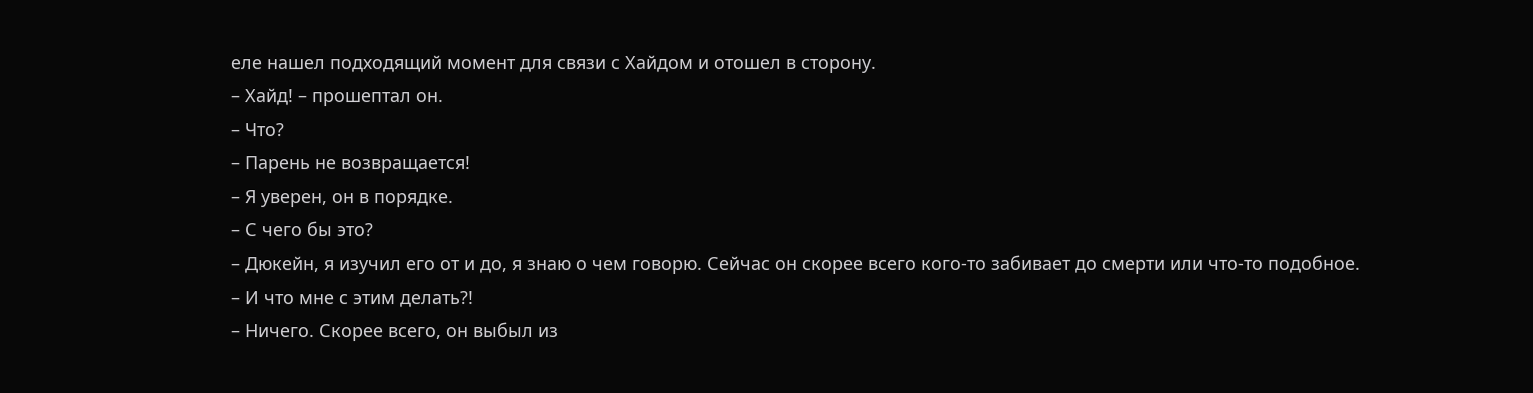еле нашел подходящий момент для связи с Хайдом и отошел в сторону.
– Хайд! – прошептал он.
– Что?
– Парень не возвращается!
– Я уверен, он в порядке.
– С чего бы это?
– Дюкейн, я изучил его от и до, я знаю о чем говорю. Сейчас он скорее всего кого-то забивает до смерти или что-то подобное.
– И что мне с этим делать?!
– Ничего. Скорее всего, он выбыл из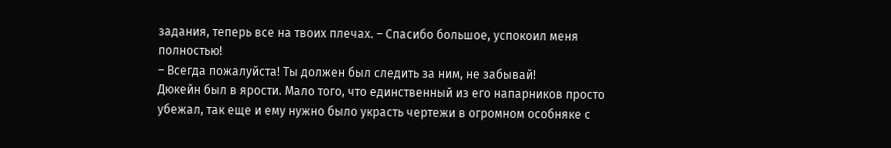задания, теперь все на твоих плечах. – Спасибо большое, успокоил меня полностью!
– Всегда пожалуйста! Ты должен был следить за ним, не забывай!
Дюкейн был в ярости. Мало того, что единственный из его напарников просто убежал, так еще и ему нужно было украсть чертежи в огромном особняке с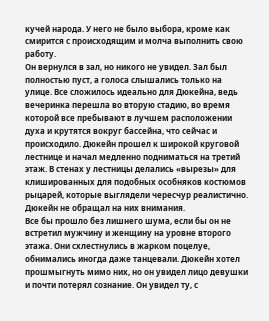кучей народа. У него не было выбора, кроме как смирится с происходящим и молча выполнить свою работу.
Он вернулся в зал, но никого не увидел. Зал был полностью пуст, а голоса слышались только на улице. Все сложилось идеально для Дюкейна, ведь вечеринка перешла во вторую стадию, во время которой все пребывают в лучшем расположении духа и крутятся вокруг бассейна, что сейчас и происходило. Дюкейн прошел к широкой круговой лестнице и начал медленно подниматься на третий этаж. В стенах у лестницы делались «вырезы» для клишированных для подобных особняков костюмов рыцарей, которые выглядели чересчур реалистично. Дюкейн не обращал на них внимания.
Все бы прошло без лишнего шума, если бы он не встретил мужчину и женщину на уровне второго этажа. Они схлестнулись в жарком поцелуе, обнимались иногда даже танцевали. Дюкейн хотел прошмыгнуть мимо них, но он увидел лицо девушки и почти потерял сознание. Он увидел ту, с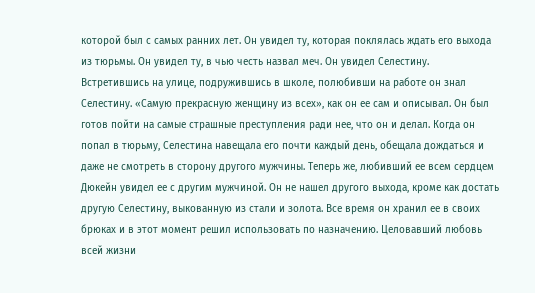которой был с самых ранних лет. Он увидел ту, которая поклялась ждать его выхода из тюрьмы. Он увидел ту, в чью честь назвал меч. Он увидел Селестину.
Встретившись на улице, подружившись в школе, полюбивши на работе он знал Селестину. «Самую прекрасную женщину из всех», как он ее сам и описывал. Он был готов пойти на самые страшные преступления ради нее, что он и делал. Когда он попал в тюрьму, Селестина навещала его почти каждый день, обещала дождаться и даже не смотреть в сторону другого мужчины. Теперь же, любивший ее всем сердцем Дюкейн увидел ее с другим мужчиной. Он не нашел другого выхода, кроме как достать другую Селестину, выкованную из стали и золота. Все время он хранил ее в своих брюках и в этот момент решил использовать по назначению. Целовавший любовь всей жизни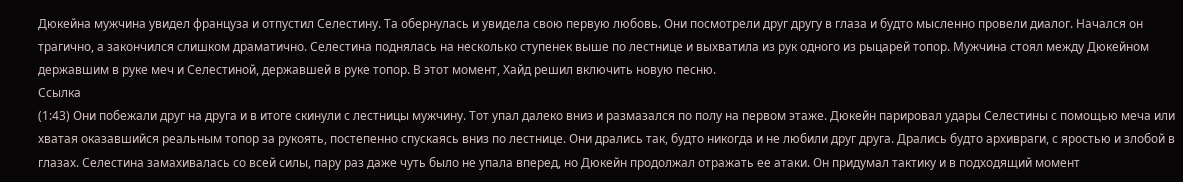Дюкейна мужчина увидел француза и отпустил Селестину. Та обернулась и увидела свою первую любовь. Они посмотрели друг другу в глаза и будто мысленно провели диалог. Начался он трагично, а закончился слишком драматично. Селестина поднялась на несколько ступенек выше по лестнице и выхватила из рук одного из рыцарей топор. Мужчина стоял между Дюкейном державшим в руке меч и Селестиной, державшей в руке топор. В этот момент, Хайд решил включить новую песню.
Ссылка
(1:43) Они побежали друг на друга и в итоге скинули с лестницы мужчину. Тот упал далеко вниз и размазался по полу на первом этаже. Дюкейн парировал удары Селестины с помощью меча или хватая оказавшийся реальным топор за рукоять, постепенно спускаясь вниз по лестнице. Они дрались так, будто никогда и не любили друг друга. Дрались будто архивраги, с яростью и злобой в глазах. Селестина замахивалась со всей силы, пару раз даже чуть было не упала вперед, но Дюкейн продолжал отражать ее атаки. Он придумал тактику и в подходящий момент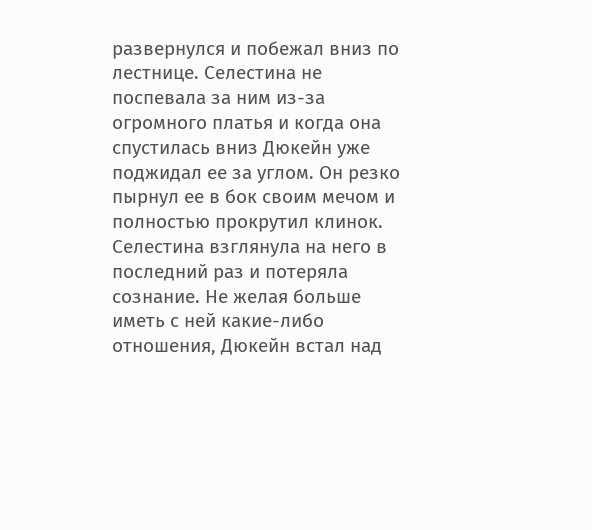развернулся и побежал вниз по лестнице. Селестина не поспевала за ним из-за огромного платья и когда она спустилась вниз Дюкейн уже поджидал ее за углом. Он резко пырнул ее в бок своим мечом и полностью прокрутил клинок. Селестина взглянула на него в последний раз и потеряла сознание. Не желая больше иметь с ней какие-либо отношения, Дюкейн встал над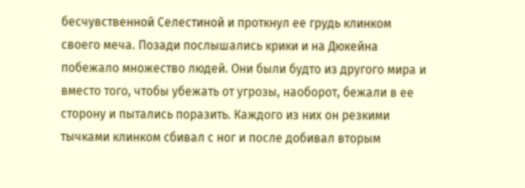бесчувственной Селестиной и проткнул ее грудь клинком своего меча. Позади послышались крики и на Дюкейна побежало множество людей. Они были будто из другого мира и вместо того, чтобы убежать от угрозы, наоборот, бежали в ее сторону и пытались поразить. Каждого из них он резкими тычками клинком сбивал с ног и после добивал вторым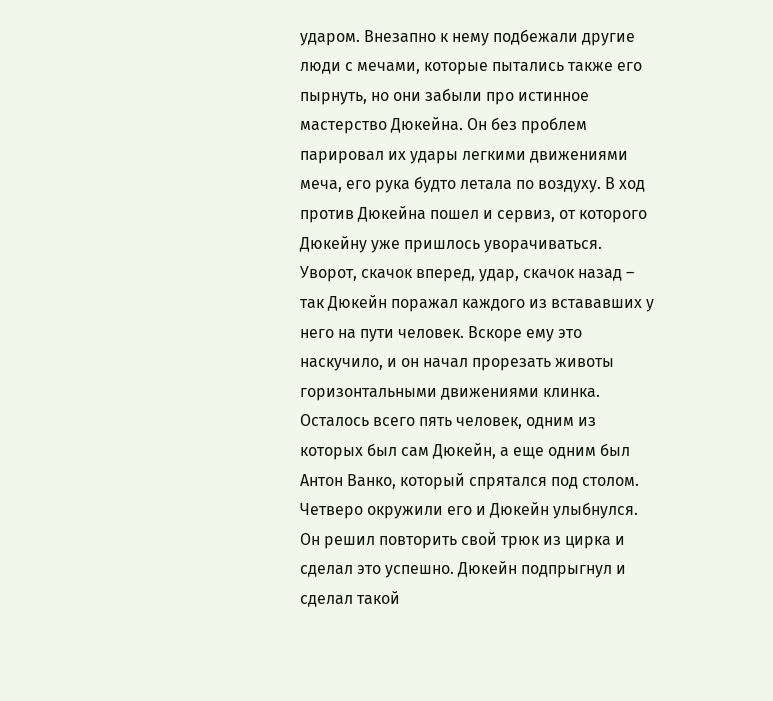ударом. Внезапно к нему подбежали другие люди с мечами, которые пытались также его пырнуть, но они забыли про истинное мастерство Дюкейна. Он без проблем парировал их удары легкими движениями меча, его рука будто летала по воздуху. В ход против Дюкейна пошел и сервиз, от которого Дюкейну уже пришлось уворачиваться. Уворот, скачок вперед, удар, скачок назад – так Дюкейн поражал каждого из встававших у него на пути человек. Вскоре ему это наскучило, и он начал прорезать животы горизонтальными движениями клинка. Осталось всего пять человек, одним из которых был сам Дюкейн, а еще одним был Антон Ванко, который спрятался под столом. Четверо окружили его и Дюкейн улыбнулся. Он решил повторить свой трюк из цирка и сделал это успешно. Дюкейн подпрыгнул и сделал такой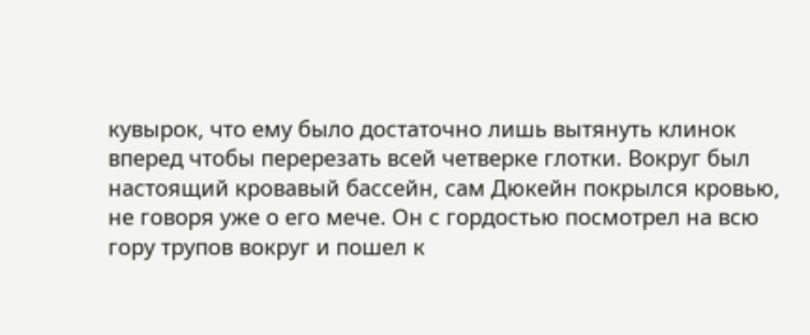кувырок, что ему было достаточно лишь вытянуть клинок вперед чтобы перерезать всей четверке глотки. Вокруг был настоящий кровавый бассейн, сам Дюкейн покрылся кровью, не говоря уже о его мече. Он с гордостью посмотрел на всю гору трупов вокруг и пошел к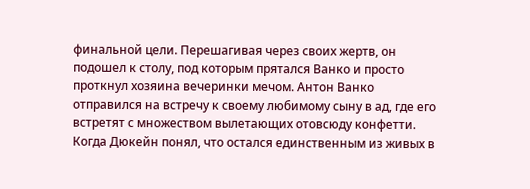финальной цели. Перешагивая через своих жертв, он подошел к столу, под которым прятался Ванко и просто проткнул хозяина вечеринки мечом. Антон Ванко отправился на встречу к своему любимому сыну в ад, где его встретят с множеством вылетающих отовсюду конфетти.
Когда Дюкейн понял, что остался единственным из живых в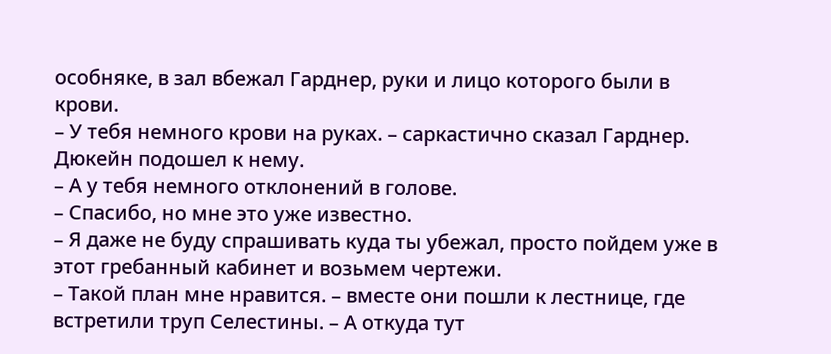особняке, в зал вбежал Гарднер, руки и лицо которого были в крови.
– У тебя немного крови на руках. – саркастично сказал Гарднер. Дюкейн подошел к нему.
– А у тебя немного отклонений в голове.
– Спасибо, но мне это уже известно.
– Я даже не буду спрашивать куда ты убежал, просто пойдем уже в этот гребанный кабинет и возьмем чертежи.
– Такой план мне нравится. – вместе они пошли к лестнице, где встретили труп Селестины. – А откуда тут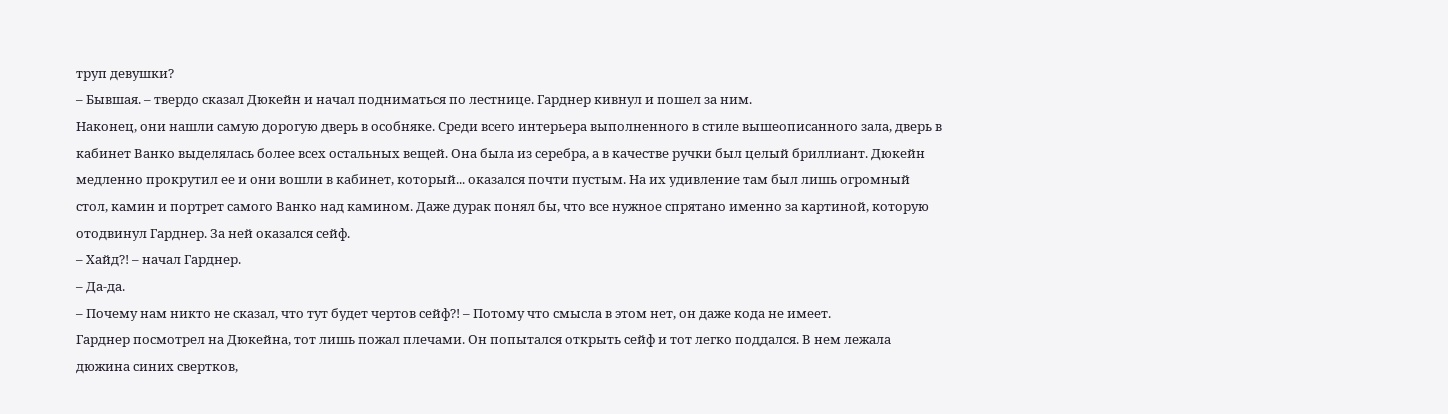труп девушки?
– Бывшая. – твердо сказал Дюкейн и начал подниматься по лестнице. Гарднер кивнул и пошел за ним.
Наконец, они нашли самую дорогую дверь в особняке. Среди всего интерьера выполненного в стиле вышеописанного зала, дверь в кабинет Ванко выделялась более всех остальных вещей. Она была из серебра, а в качестве ручки был целый бриллиант. Дюкейн медленно прокрутил ее и они вошли в кабинет, который... оказался почти пустым. На их удивление там был лишь огромный стол, камин и портрет самого Ванко над камином. Даже дурак понял бы, что все нужное спрятано именно за картиной, которую отодвинул Гарднер. За ней оказался сейф.
– Хайд?! – начал Гарднер.
– Да-да.
– Почему нам никто не сказал, что тут будет чертов сейф?! – Потому что смысла в этом нет, он даже кода не имеет.
Гарднер посмотрел на Дюкейна, тот лишь пожал плечами. Он попытался открыть сейф и тот легко поддался. В нем лежала дюжина синих свертков,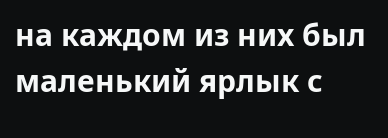на каждом из них был маленький ярлык с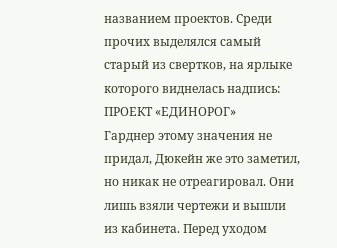названием проектов. Среди прочих выделялся самый старый из свертков, на ярлыке которого виднелась надпись:
ПРОЕКТ «ЕДИНОРОГ»
Гарднер этому значения не придал, Дюкейн же это заметил, но никак не отреагировал. Они лишь взяли чертежи и вышли из кабинета. Перед уходом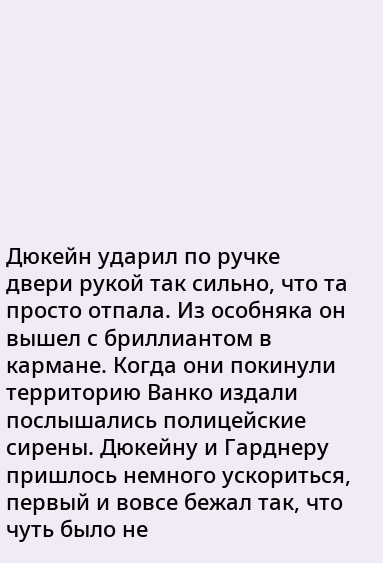Дюкейн ударил по ручке двери рукой так сильно, что та просто отпала. Из особняка он вышел с бриллиантом в кармане. Когда они покинули территорию Ванко издали послышались полицейские сирены. Дюкейну и Гарднеру пришлось немного ускориться, первый и вовсе бежал так, что чуть было не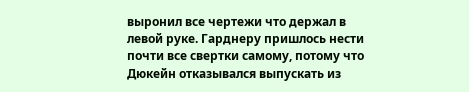выронил все чертежи что держал в левой руке. Гарднеру пришлось нести почти все свертки самому, потому что Дюкейн отказывался выпускать из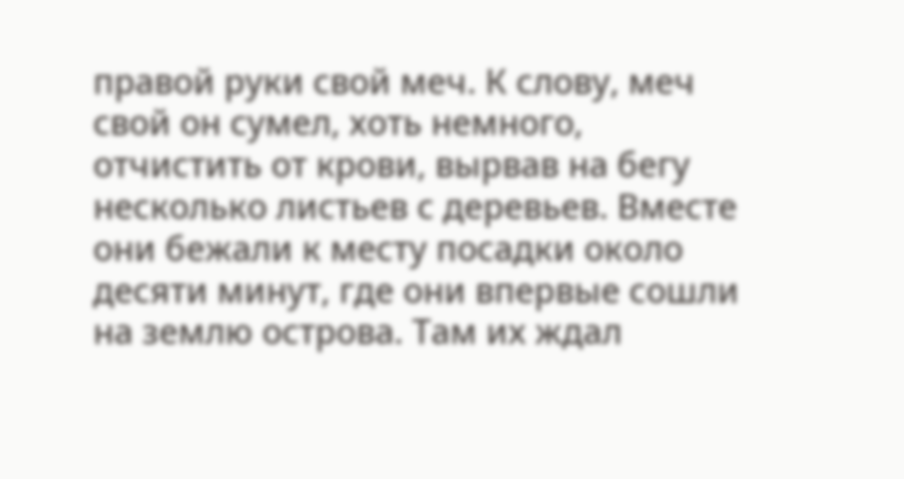правой руки свой меч. К слову, меч свой он сумел, хоть немного, отчистить от крови, вырвав на бегу несколько листьев с деревьев. Вместе они бежали к месту посадки около десяти минут, где они впервые сошли на землю острова. Там их ждал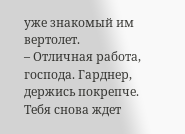уже знакомый им вертолет.
– Отличная работа, господа. Гарднер, держись покрепче. Тебя снова ждет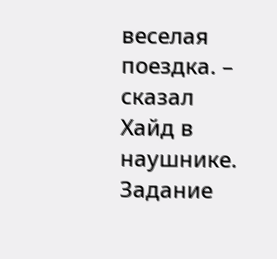веселая поездка. – сказал Хайд в наушнике. Задание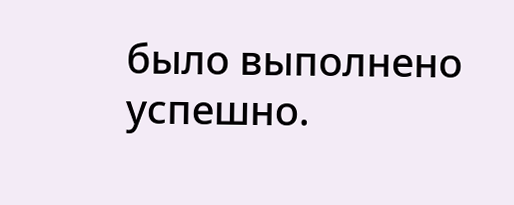было выполнено успешно.